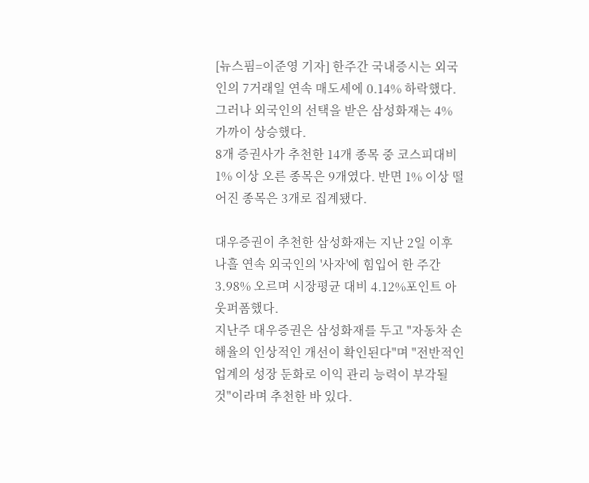[뉴스핌=이준영 기자] 한주간 국내증시는 외국인의 7거래일 연속 매도세에 0.14% 하락했다. 그러나 외국인의 선택을 받은 삼성화재는 4% 가까이 상승했다.
8개 증권사가 추천한 14개 종목 중 코스피대비 1% 이상 오른 종목은 9개였다. 반면 1% 이상 떨어진 종목은 3개로 집계됐다.

대우증권이 추천한 삼성화재는 지난 2일 이후 나흘 연속 외국인의 '사자'에 힘입어 한 주간 3.98% 오르며 시장평균 대비 4.12%포인트 아웃퍼폼했다.
지난주 대우증권은 삼성화재를 두고 "자동차 손해율의 인상적인 개선이 확인된다"며 "전반적인 업계의 성장 둔화로 이익 관리 능력이 부각될 것"이라며 추천한 바 있다.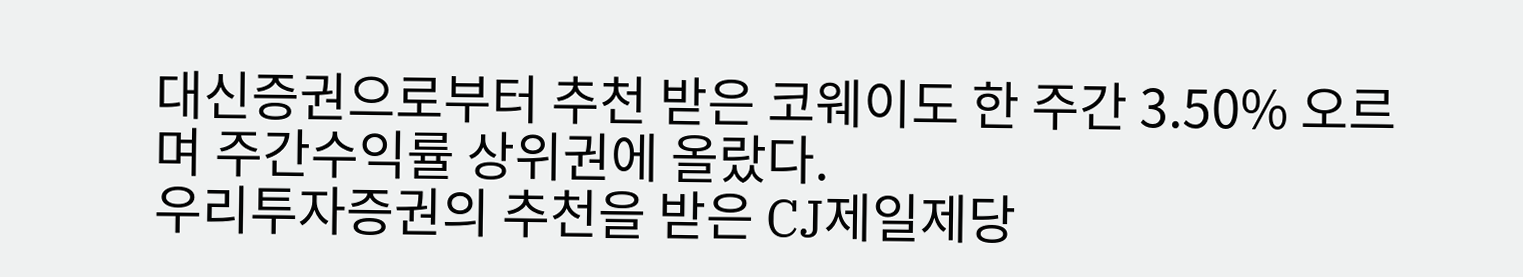대신증권으로부터 추천 받은 코웨이도 한 주간 3.50% 오르며 주간수익률 상위권에 올랐다.
우리투자증권의 추천을 받은 CJ제일제당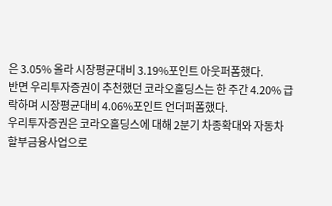은 3.05% 올라 시장평균대비 3.19%포인트 아웃퍼폼했다.
반면 우리투자증권이 추천했던 코라오홀딩스는 한 주간 4.20% 급락하며 시장평균대비 4.06%포인트 언더퍼폼했다.
우리투자증권은 코라오홀딩스에 대해 2분기 차종확대와 자동차할부금융사업으로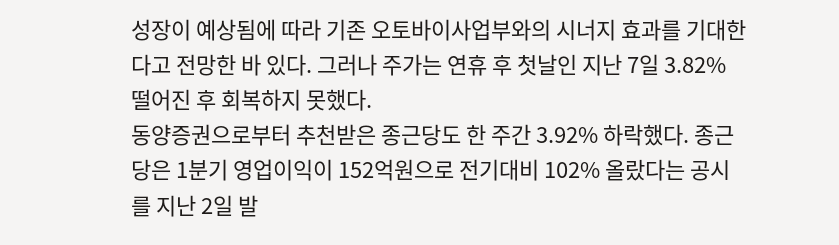성장이 예상됨에 따라 기존 오토바이사업부와의 시너지 효과를 기대한다고 전망한 바 있다. 그러나 주가는 연휴 후 첫날인 지난 7일 3.82% 떨어진 후 회복하지 못했다.
동양증권으로부터 추천받은 종근당도 한 주간 3.92% 하락했다. 종근당은 1분기 영업이익이 152억원으로 전기대비 102% 올랐다는 공시를 지난 2일 발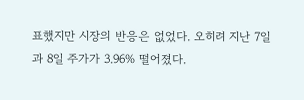표했지만 시장의 반응은 없었다. 오히려 지난 7일과 8일 주가가 3.96% 떨어졌다.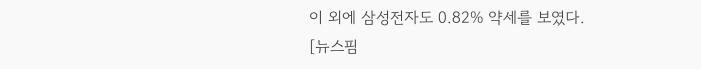이 외에 삼성전자도 0.82% 약세를 보였다.
[뉴스핌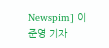Newspim] 이준영 기자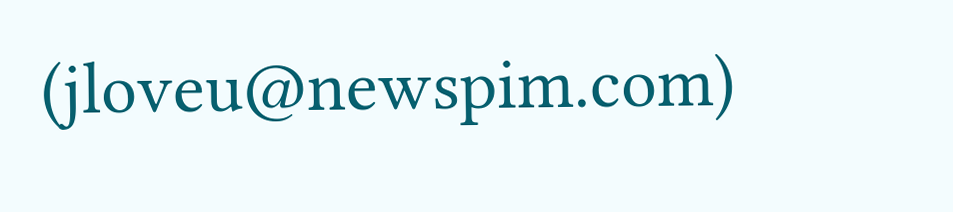(jloveu@newspim.com)